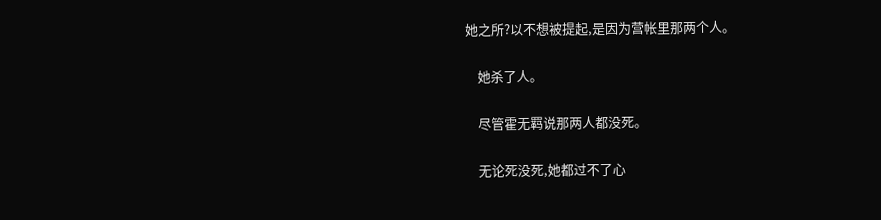她之所?以不想被提起,是因为营帐里那两个人。

    她杀了人。

    尽管霍无羁说那两人都没死。

    无论死没死,她都过不了心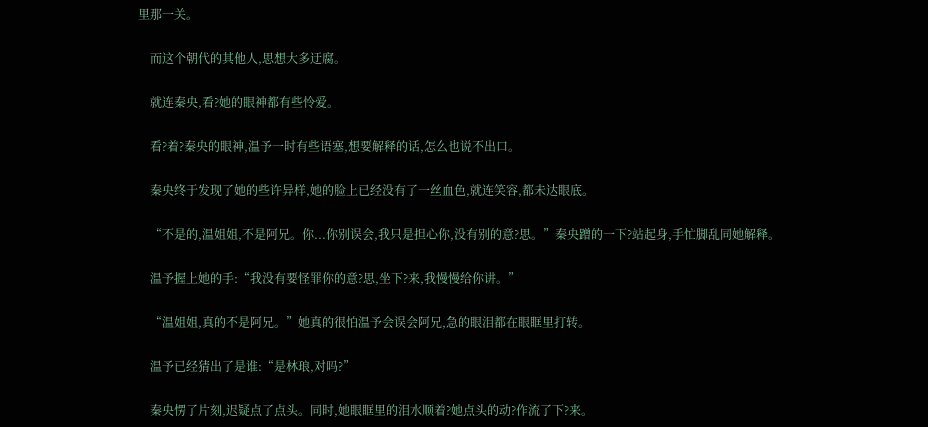里那一关。

    而这个朝代的其他人,思想大多迂腐。

    就连秦央,看?她的眼神都有些怜爱。

    看?着?秦央的眼神,温予一时有些语塞,想要解释的话,怎么也说不出口。

    秦央终于发现了她的些许异样,她的脸上已经没有了一丝血色,就连笑容,都未达眼底。

    “不是的,温姐姐,不是阿兄。你...你别误会,我只是担心你,没有别的意?思。”秦央蹭的一下?站起身,手忙脚乱同她解释。

    温予握上她的手:“我没有要怪罪你的意?思,坐下?来,我慢慢给你讲。”

    “温姐姐,真的不是阿兄。”她真的很怕温予会误会阿兄,急的眼泪都在眼眶里打转。

    温予已经猜出了是谁:“是林琅,对吗?”

    秦央愣了片刻,迟疑点了点头。同时,她眼眶里的泪水顺着?她点头的动?作流了下?来。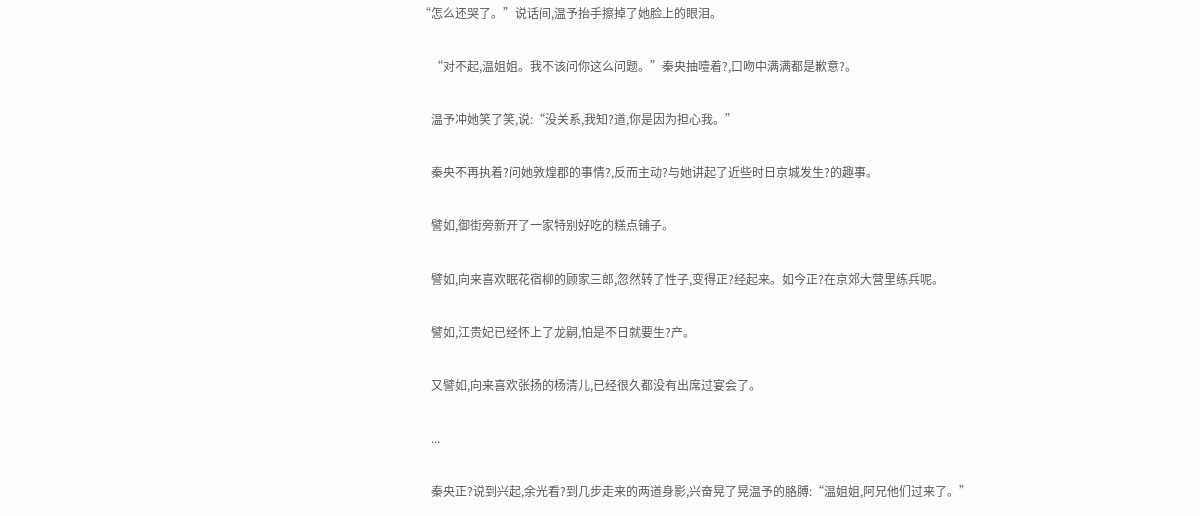“怎么还哭了。”说话间,温予抬手擦掉了她脸上的眼泪。

    “对不起,温姐姐。我不该问你这么问题。”秦央抽噎着?,口吻中满满都是歉意?。

    温予冲她笑了笑,说:“没关系,我知?道,你是因为担心我。”

    秦央不再执着?问她敦煌郡的事情?,反而主动?与她讲起了近些时日京城发生?的趣事。

    譬如,御街旁新开了一家特别好吃的糕点铺子。

    譬如,向来喜欢眠花宿柳的顾家三郎,忽然转了性子,变得正?经起来。如今正?在京郊大营里练兵呢。

    譬如,江贵妃已经怀上了龙嗣,怕是不日就要生?产。

    又譬如,向来喜欢张扬的杨清儿,已经很久都没有出席过宴会了。

    ...

    秦央正?说到兴起,余光看?到几步走来的两道身影,兴奋晃了晃温予的胳膊:“温姐姐,阿兄他们过来了。”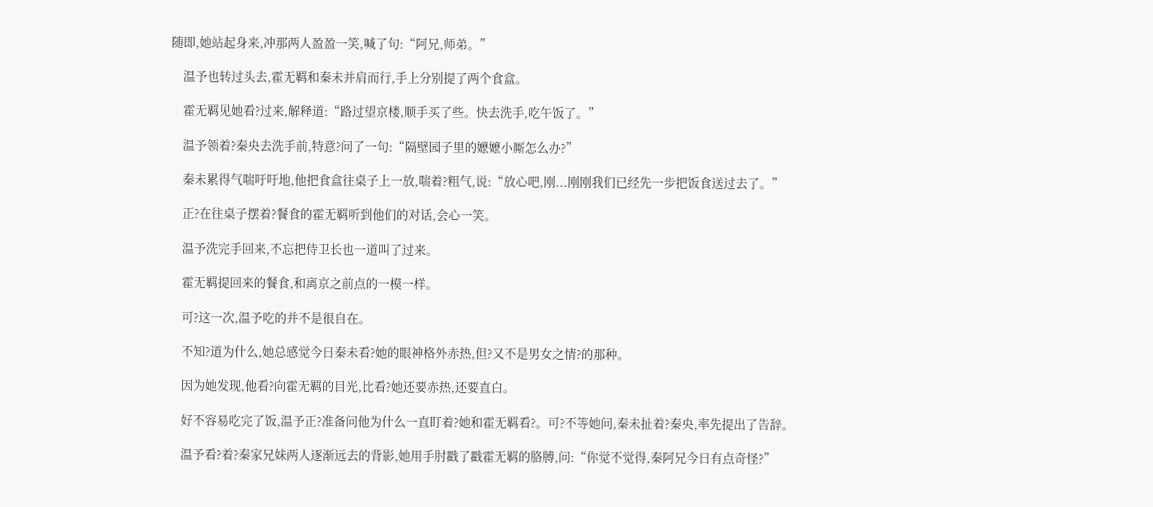随即,她站起身来,冲那两人盈盈一笑,喊了句:“阿兄,师弟。”

    温予也转过头去,霍无羁和秦未并肩而行,手上分别提了两个食盒。

    霍无羁见她看?过来,解释道:“路过望京楼,顺手买了些。快去洗手,吃午饭了。”

    温予领着?秦央去洗手前,特意?问了一句:“隔壁园子里的嬷嬷小厮怎么办?”

    秦未累得气喘吁吁地,他把食盒往桌子上一放,喘着?粗气,说:“放心吧,刚...刚刚我们已经先一步把饭食送过去了。”

    正?在往桌子摆着?餐食的霍无羁听到他们的对话,会心一笑。

    温予洗完手回来,不忘把侍卫长也一道叫了过来。

    霍无羁提回来的餐食,和离京之前点的一模一样。

    可?这一次,温予吃的并不是很自在。

    不知?道为什么,她总感觉今日秦未看?她的眼神格外赤热,但?又不是男女之情?的那种。

    因为她发现,他看?向霍无羁的目光,比看?她还要赤热,还要直白。

    好不容易吃完了饭,温予正?准备问他为什么一直盯着?她和霍无羁看?。可?不等她问,秦未扯着?秦央,率先提出了告辞。

    温予看?着?秦家兄妹两人逐渐远去的背影,她用手肘戳了戳霍无羁的胳膊,问:“你觉不觉得,秦阿兄今日有点奇怪?”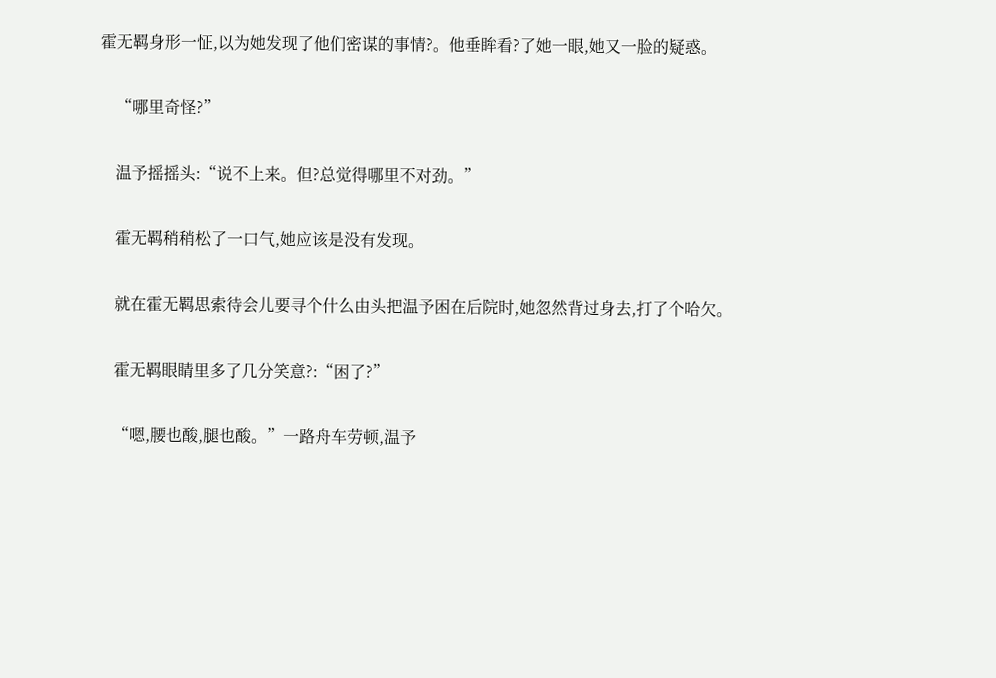霍无羁身形一怔,以为她发现了他们密谋的事情?。他垂眸看?了她一眼,她又一脸的疑惑。

    “哪里奇怪?”

    温予摇摇头:“说不上来。但?总觉得哪里不对劲。”

    霍无羁稍稍松了一口气,她应该是没有发现。

    就在霍无羁思索待会儿要寻个什么由头把温予困在后院时,她忽然背过身去,打了个哈欠。

    霍无羁眼睛里多了几分笑意?:“困了?”

    “嗯,腰也酸,腿也酸。”一路舟车劳顿,温予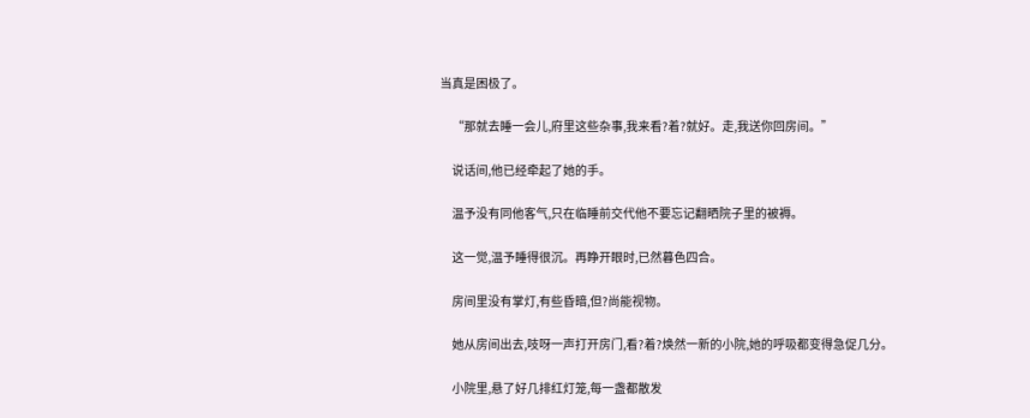当真是困极了。

    “那就去睡一会儿,府里这些杂事,我来看?着?就好。走,我送你回房间。”

    说话间,他已经牵起了她的手。

    温予没有同他客气,只在临睡前交代他不要忘记翻晒院子里的被褥。

    这一觉,温予睡得很沉。再睁开眼时,已然暮色四合。

    房间里没有掌灯,有些昏暗,但?尚能视物。

    她从房间出去,吱呀一声打开房门,看?着?焕然一新的小院,她的呼吸都变得急促几分。

    小院里,悬了好几排红灯笼,每一盏都散发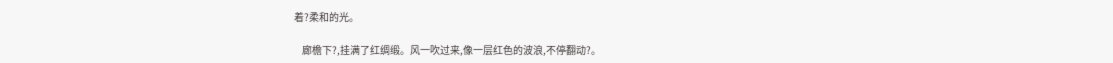着?柔和的光。

    廊檐下?,挂满了红绸缎。风一吹过来,像一层红色的波浪,不停翻动?。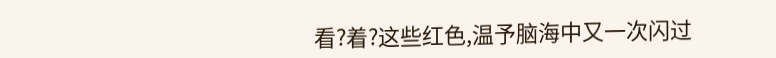看?着?这些红色,温予脑海中又一次闪过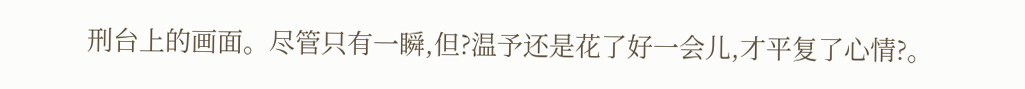刑台上的画面。尽管只有一瞬,但?温予还是花了好一会儿,才平复了心情?。